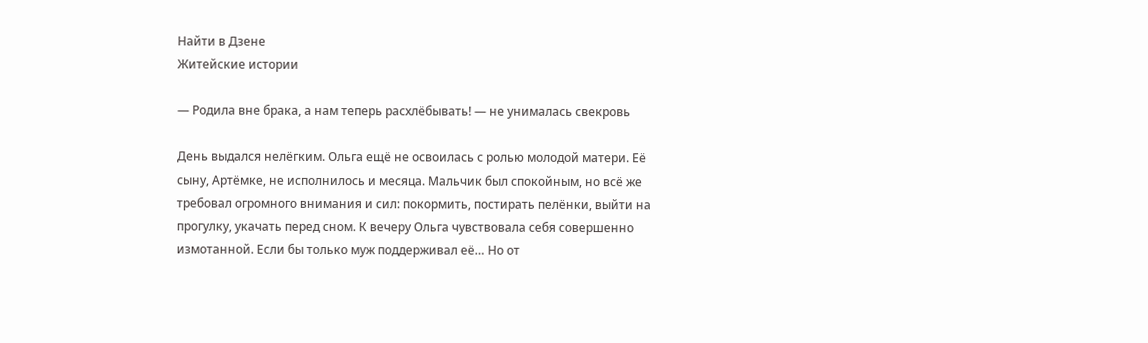Найти в Дзене
Житейские истории

— Родила вне брака, а нам теперь расхлёбывать! — не унималась свекровь

День выдался нелёгким. Ольга ещё не освоилась с ролью молодой матери. Её сыну, Артёмке, не исполнилось и месяца. Мальчик был спокойным, но всё же требовал огромного внимания и сил: покормить, постирать пелёнки, выйти на прогулку, укачать перед сном. К вечеру Ольга чувствовала себя совершенно измотанной. Если бы только муж поддерживал её… Но от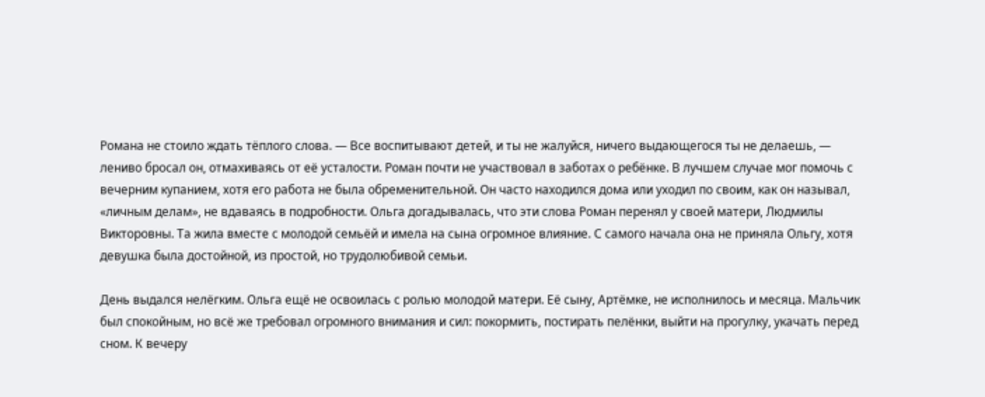Романа не стоило ждать тёплого слова. — Все воспитывают детей, и ты не жалуйся, ничего выдающегося ты не делаешь, — лениво бросал он, отмахиваясь от её усталости. Роман почти не участвовал в заботах о ребёнке. В лучшем случае мог помочь с вечерним купанием, хотя его работа не была обременительной. Он часто находился дома или уходил по своим, как он называл, «личным делам», не вдаваясь в подробности. Ольга догадывалась, что эти слова Роман перенял у своей матери, Людмилы Викторовны. Та жила вместе с молодой семьёй и имела на сына огромное влияние. С самого начала она не приняла Ольгу, хотя девушка была достойной, из простой, но трудолюбивой семьи.

День выдался нелёгким. Ольга ещё не освоилась с ролью молодой матери. Её сыну, Артёмке, не исполнилось и месяца. Мальчик был спокойным, но всё же требовал огромного внимания и сил: покормить, постирать пелёнки, выйти на прогулку, укачать перед сном. К вечеру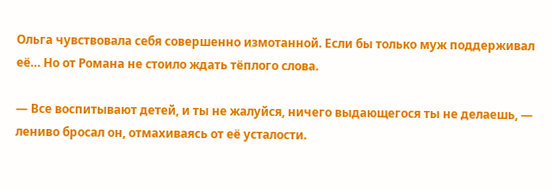Ольга чувствовала себя совершенно измотанной. Если бы только муж поддерживал её… Но от Романа не стоило ждать тёплого слова.

— Все воспитывают детей, и ты не жалуйся, ничего выдающегося ты не делаешь, — лениво бросал он, отмахиваясь от её усталости.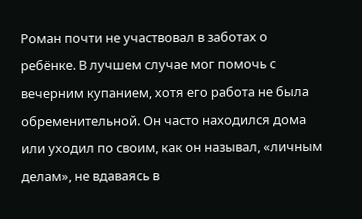Роман почти не участвовал в заботах о ребёнке. В лучшем случае мог помочь с вечерним купанием, хотя его работа не была обременительной. Он часто находился дома или уходил по своим, как он называл, «личным делам», не вдаваясь в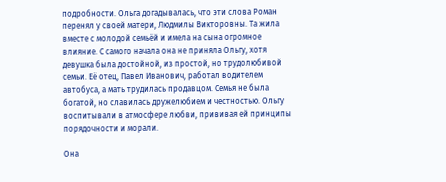подробности. Ольга догадывалась, что эти слова Роман перенял у своей матери, Людмилы Викторовны. Та жила вместе с молодой семьёй и имела на сына огромное влияние. С самого начала она не приняла Ольгу, хотя девушка была достойной, из простой, но трудолюбивой семьи. Её отец, Павел Иванович, работал водителем автобуса, а мать трудилась продавцом. Семья не была богатой, но славилась дружелюбием и честностью. Ольгу воспитывали в атмосфере любви, прививая ей принципы порядочности и морали.

Она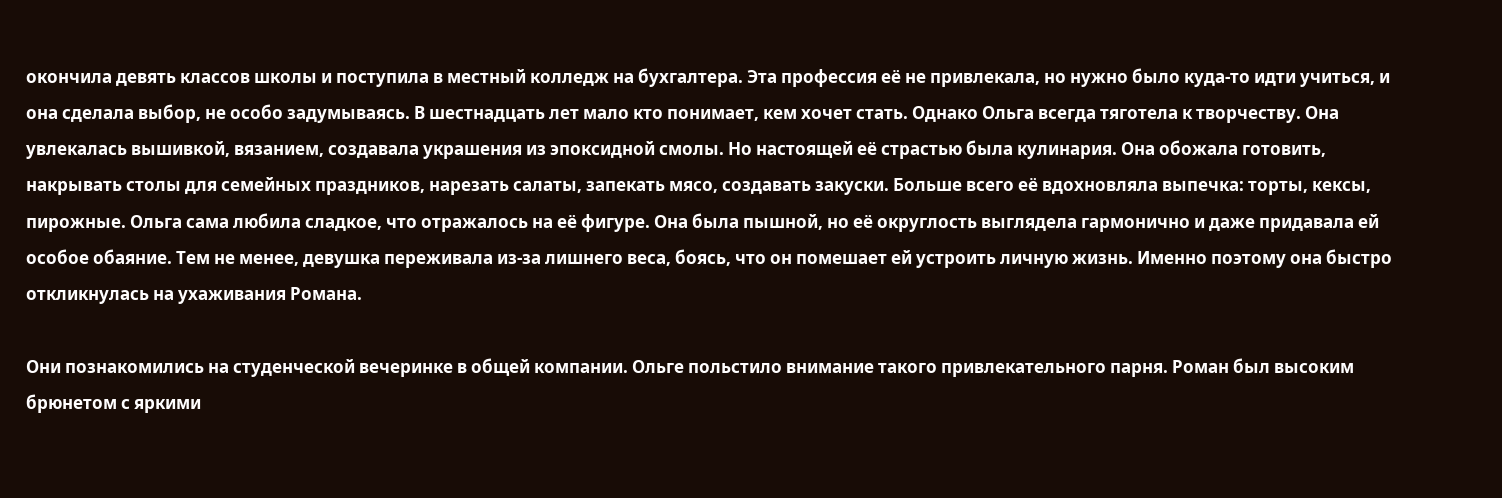окончила девять классов школы и поступила в местный колледж на бухгалтера. Эта профессия её не привлекала, но нужно было куда-то идти учиться, и она сделала выбор, не особо задумываясь. В шестнадцать лет мало кто понимает, кем хочет стать. Однако Ольга всегда тяготела к творчеству. Она увлекалась вышивкой, вязанием, создавала украшения из эпоксидной смолы. Но настоящей её страстью была кулинария. Она обожала готовить, накрывать столы для семейных праздников, нарезать салаты, запекать мясо, создавать закуски. Больше всего её вдохновляла выпечка: торты, кексы, пирожные. Ольга сама любила сладкое, что отражалось на её фигуре. Она была пышной, но её округлость выглядела гармонично и даже придавала ей особое обаяние. Тем не менее, девушка переживала из-за лишнего веса, боясь, что он помешает ей устроить личную жизнь. Именно поэтому она быстро откликнулась на ухаживания Романа.

Они познакомились на студенческой вечеринке в общей компании. Ольге польстило внимание такого привлекательного парня. Роман был высоким брюнетом с яркими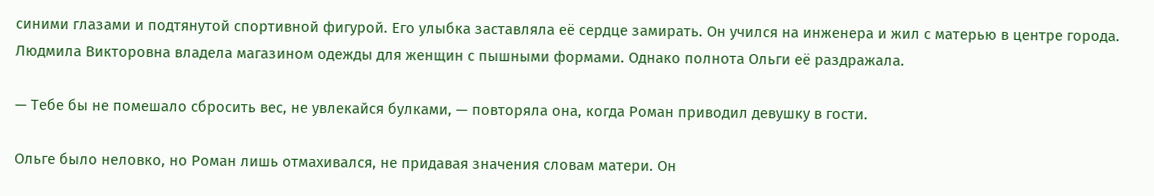синими глазами и подтянутой спортивной фигурой. Его улыбка заставляла её сердце замирать. Он учился на инженера и жил с матерью в центре города. Людмила Викторовна владела магазином одежды для женщин с пышными формами. Однако полнота Ольги её раздражала.

— Тебе бы не помешало сбросить вес, не увлекайся булками, — повторяла она, когда Роман приводил девушку в гости.

Ольге было неловко, но Роман лишь отмахивался, не придавая значения словам матери. Он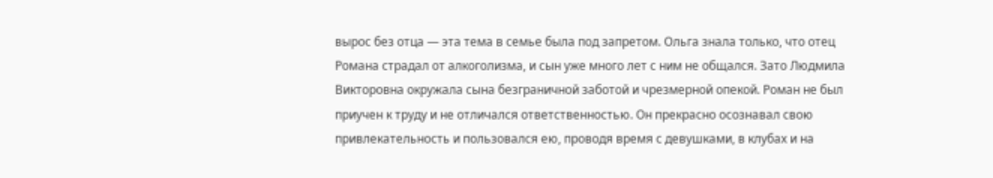вырос без отца — эта тема в семье была под запретом. Ольга знала только, что отец Романа страдал от алкоголизма, и сын уже много лет с ним не общался. Зато Людмила Викторовна окружала сына безграничной заботой и чрезмерной опекой. Роман не был приучен к труду и не отличался ответственностью. Он прекрасно осознавал свою привлекательность и пользовался ею, проводя время с девушками, в клубах и на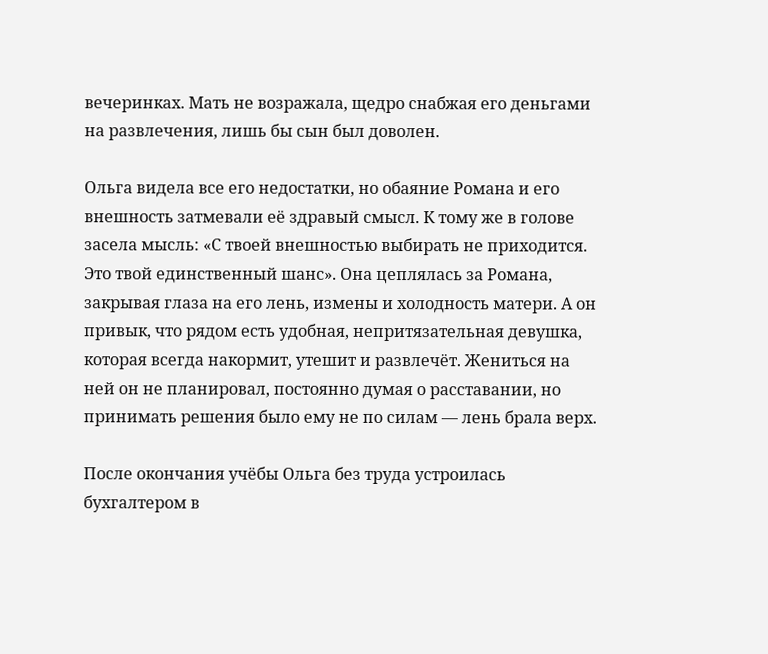вечеринках. Мать не возражала, щедро снабжая его деньгами на развлечения, лишь бы сын был доволен.

Ольга видела все его недостатки, но обаяние Романа и его внешность затмевали её здравый смысл. К тому же в голове засела мысль: «С твоей внешностью выбирать не приходится. Это твой единственный шанс». Она цеплялась за Романа, закрывая глаза на его лень, измены и холодность матери. А он привык, что рядом есть удобная, непритязательная девушка, которая всегда накормит, утешит и развлечёт. Жениться на ней он не планировал, постоянно думая о расставании, но принимать решения было ему не по силам — лень брала верх.

После окончания учёбы Ольга без труда устроилась бухгалтером в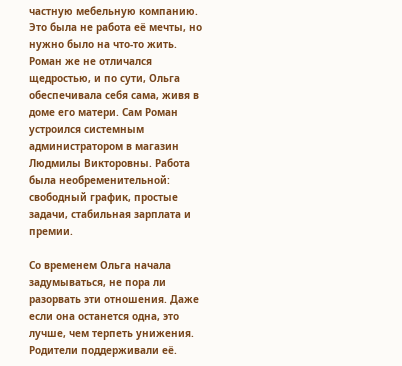частную мебельную компанию. Это была не работа её мечты, но нужно было на что-то жить. Роман же не отличался щедростью, и по сути, Ольга обеспечивала себя сама, живя в доме его матери. Сам Роман устроился системным администратором в магазин Людмилы Викторовны. Работа была необременительной: свободный график, простые задачи, стабильная зарплата и премии.

Со временем Ольга начала задумываться, не пора ли разорвать эти отношения. Даже если она останется одна, это лучше, чем терпеть унижения. Родители поддерживали её.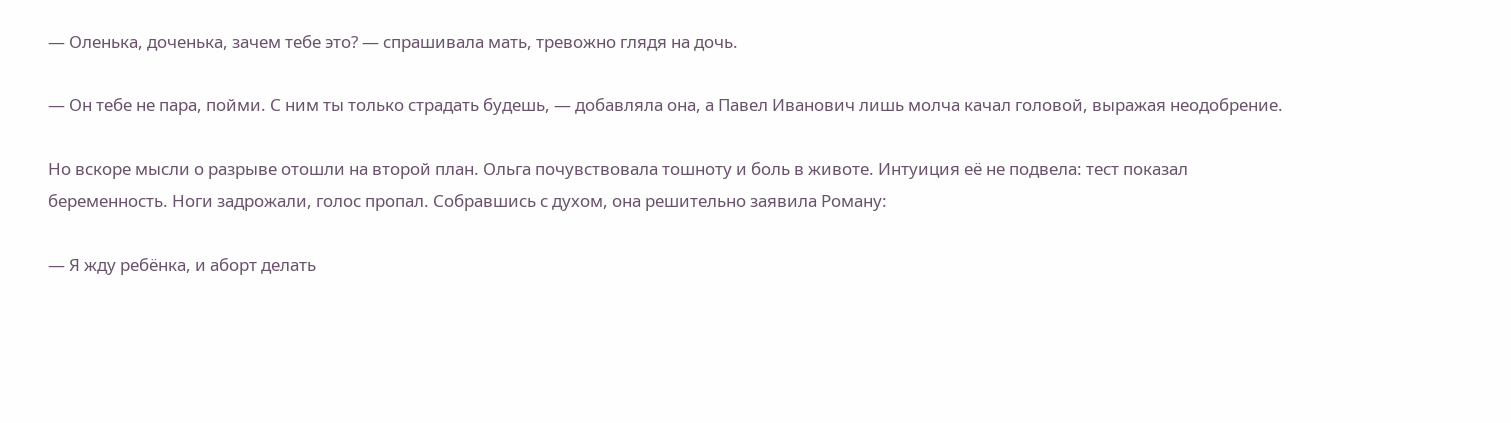— Оленька, доченька, зачем тебе это? — спрашивала мать, тревожно глядя на дочь.

— Он тебе не пара, пойми. С ним ты только страдать будешь, — добавляла она, а Павел Иванович лишь молча качал головой, выражая неодобрение.

Но вскоре мысли о разрыве отошли на второй план. Ольга почувствовала тошноту и боль в животе. Интуиция её не подвела: тест показал беременность. Ноги задрожали, голос пропал. Собравшись с духом, она решительно заявила Роману:

— Я жду ребёнка, и аборт делать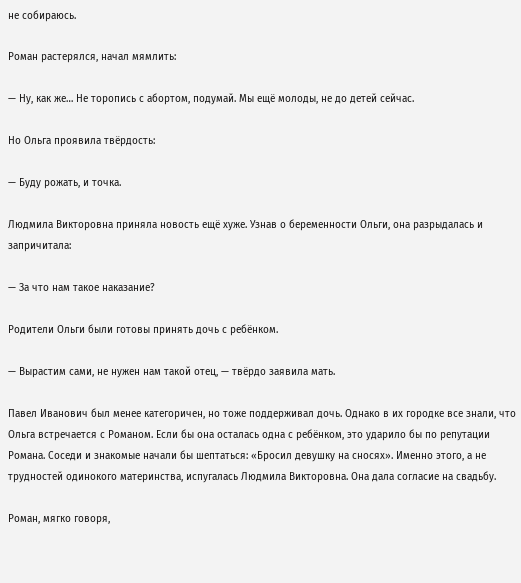не собираюсь.

Роман растерялся, начал мямлить:

— Ну, как же… Не торопись с абортом, подумай. Мы ещё молоды, не до детей сейчас.

Но Ольга проявила твёрдость:

— Буду рожать, и точка.

Людмила Викторовна приняла новость ещё хуже. Узнав о беременности Ольги, она разрыдалась и запричитала:

— За что нам такое наказание?

Родители Ольги были готовы принять дочь с ребёнком.

— Вырастим сами, не нужен нам такой отец, — твёрдо заявила мать.

Павел Иванович был менее категоричен, но тоже поддерживал дочь. Однако в их городке все знали, что Ольга встречается с Романом. Если бы она осталась одна с ребёнком, это ударило бы по репутации Романа. Соседи и знакомые начали бы шептаться: «Бросил девушку на сносях». Именно этого, а не трудностей одинокого материнства, испугалась Людмила Викторовна. Она дала согласие на свадьбу.

Роман, мягко говоря,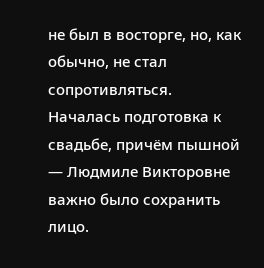не был в восторге, но, как обычно, не стал сопротивляться. Началась подготовка к свадьбе, причём пышной — Людмиле Викторовне важно было сохранить лицо.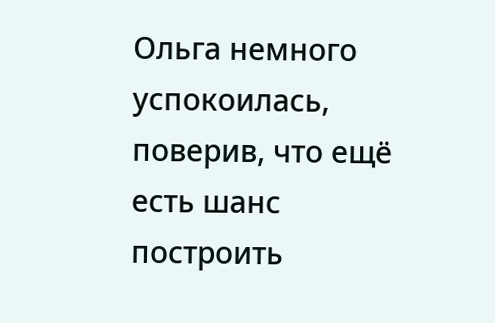Ольга немного успокоилась, поверив, что ещё есть шанс построить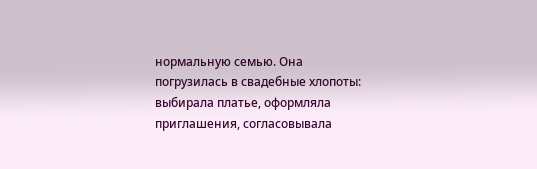нормальную семью. Она погрузилась в свадебные хлопоты: выбирала платье, оформляла приглашения, согласовывала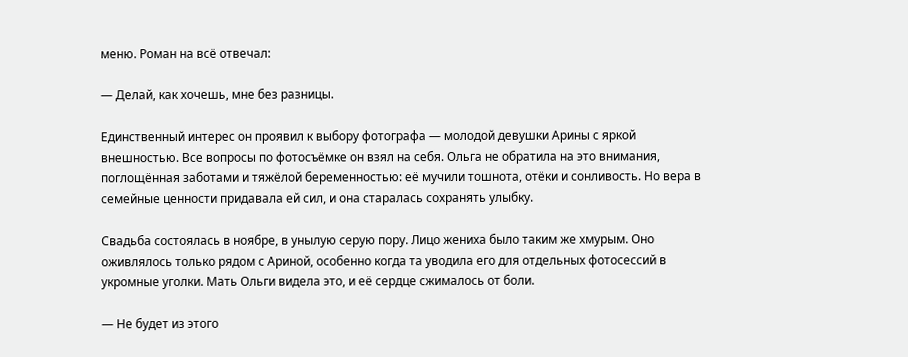меню. Роман на всё отвечал:

— Делай, как хочешь, мне без разницы.

Единственный интерес он проявил к выбору фотографа — молодой девушки Арины с яркой внешностью. Все вопросы по фотосъёмке он взял на себя. Ольга не обратила на это внимания, поглощённая заботами и тяжёлой беременностью: её мучили тошнота, отёки и сонливость. Но вера в семейные ценности придавала ей сил, и она старалась сохранять улыбку.

Свадьба состоялась в ноябре, в унылую серую пору. Лицо жениха было таким же хмурым. Оно оживлялось только рядом с Ариной, особенно когда та уводила его для отдельных фотосессий в укромные уголки. Мать Ольги видела это, и её сердце сжималось от боли.

— Не будет из этого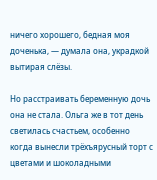ничего хорошего, бедная моя доченька, — думала она, украдкой вытирая слёзы.

Но расстраивать беременную дочь она не стала. Ольга же в тот день светилась счастьем, особенно когда вынесли трёхъярусный торт с цветами и шоколадными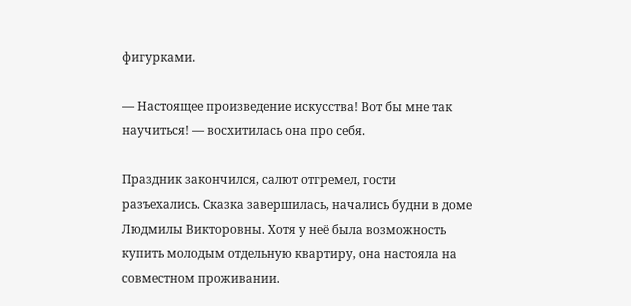фигурками.

— Настоящее произведение искусства! Вот бы мне так научиться! — восхитилась она про себя.

Праздник закончился, салют отгремел, гости разъехались. Сказка завершилась, начались будни в доме Людмилы Викторовны. Хотя у неё была возможность купить молодым отдельную квартиру, она настояла на совместном проживании.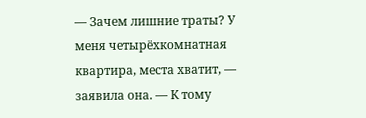— Зачем лишние траты? У меня четырёхкомнатная квартира, места хватит, — заявила она. — К тому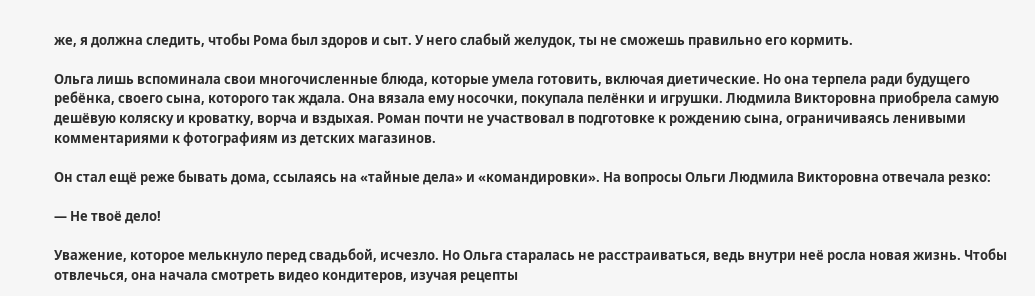же, я должна следить, чтобы Рома был здоров и сыт. У него слабый желудок, ты не сможешь правильно его кормить.

Ольга лишь вспоминала свои многочисленные блюда, которые умела готовить, включая диетические. Но она терпела ради будущего ребёнка, своего сына, которого так ждала. Она вязала ему носочки, покупала пелёнки и игрушки. Людмила Викторовна приобрела самую дешёвую коляску и кроватку, ворча и вздыхая. Роман почти не участвовал в подготовке к рождению сына, ограничиваясь ленивыми комментариями к фотографиям из детских магазинов.

Он стал ещё реже бывать дома, ссылаясь на «тайные дела» и «командировки». На вопросы Ольги Людмила Викторовна отвечала резко:

— Не твоё дело!

Уважение, которое мелькнуло перед свадьбой, исчезло. Но Ольга старалась не расстраиваться, ведь внутри неё росла новая жизнь. Чтобы отвлечься, она начала смотреть видео кондитеров, изучая рецепты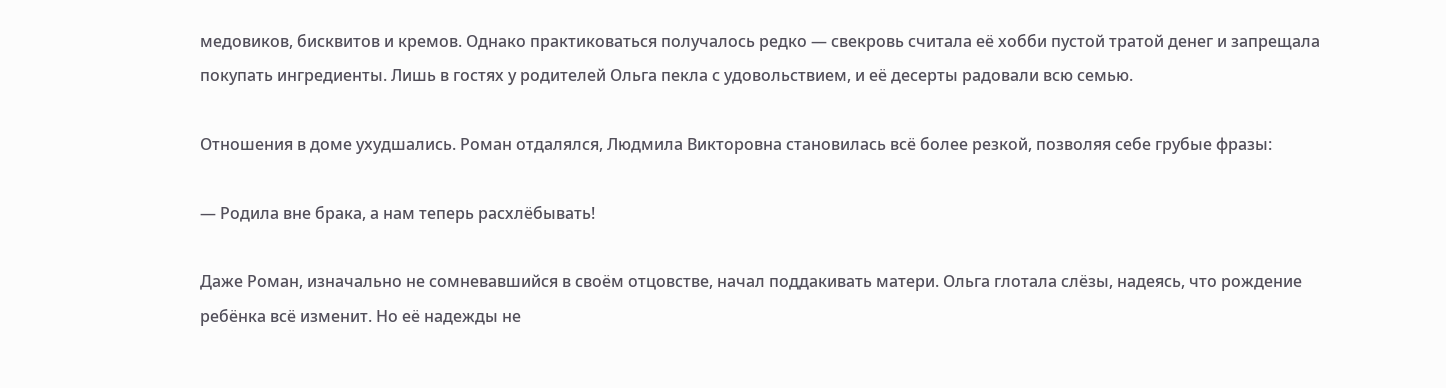медовиков, бисквитов и кремов. Однако практиковаться получалось редко — свекровь считала её хобби пустой тратой денег и запрещала покупать ингредиенты. Лишь в гостях у родителей Ольга пекла с удовольствием, и её десерты радовали всю семью.

Отношения в доме ухудшались. Роман отдалялся, Людмила Викторовна становилась всё более резкой, позволяя себе грубые фразы:

— Родила вне брака, а нам теперь расхлёбывать!

Даже Роман, изначально не сомневавшийся в своём отцовстве, начал поддакивать матери. Ольга глотала слёзы, надеясь, что рождение ребёнка всё изменит. Но её надежды не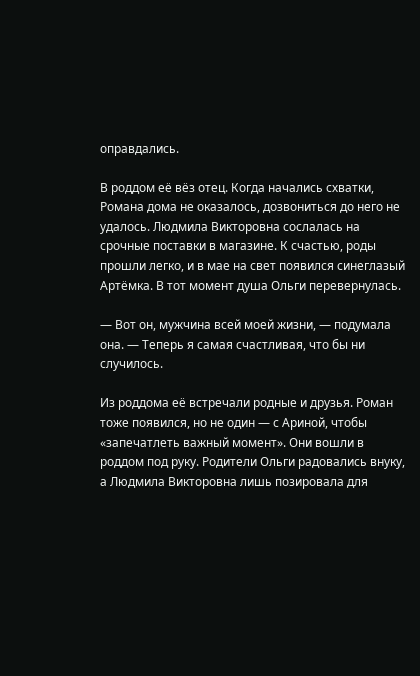оправдались.

В роддом её вёз отец. Когда начались схватки, Романа дома не оказалось, дозвониться до него не удалось. Людмила Викторовна сослалась на срочные поставки в магазине. К счастью, роды прошли легко, и в мае на свет появился синеглазый Артёмка. В тот момент душа Ольги перевернулась.

— Вот он, мужчина всей моей жизни, — подумала она. — Теперь я самая счастливая, что бы ни случилось.

Из роддома её встречали родные и друзья. Роман тоже появился, но не один — с Ариной, чтобы «запечатлеть важный момент». Они вошли в роддом под руку. Родители Ольги радовались внуку, а Людмила Викторовна лишь позировала для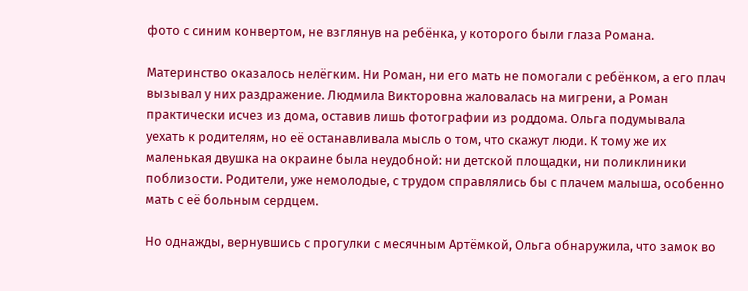фото с синим конвертом, не взглянув на ребёнка, у которого были глаза Романа.

Материнство оказалось нелёгким. Ни Роман, ни его мать не помогали с ребёнком, а его плач вызывал у них раздражение. Людмила Викторовна жаловалась на мигрени, а Роман практически исчез из дома, оставив лишь фотографии из роддома. Ольга подумывала уехать к родителям, но её останавливала мысль о том, что скажут люди. К тому же их маленькая двушка на окраине была неудобной: ни детской площадки, ни поликлиники поблизости. Родители, уже немолодые, с трудом справлялись бы с плачем малыша, особенно мать с её больным сердцем.

Но однажды, вернувшись с прогулки с месячным Артёмкой, Ольга обнаружила, что замок во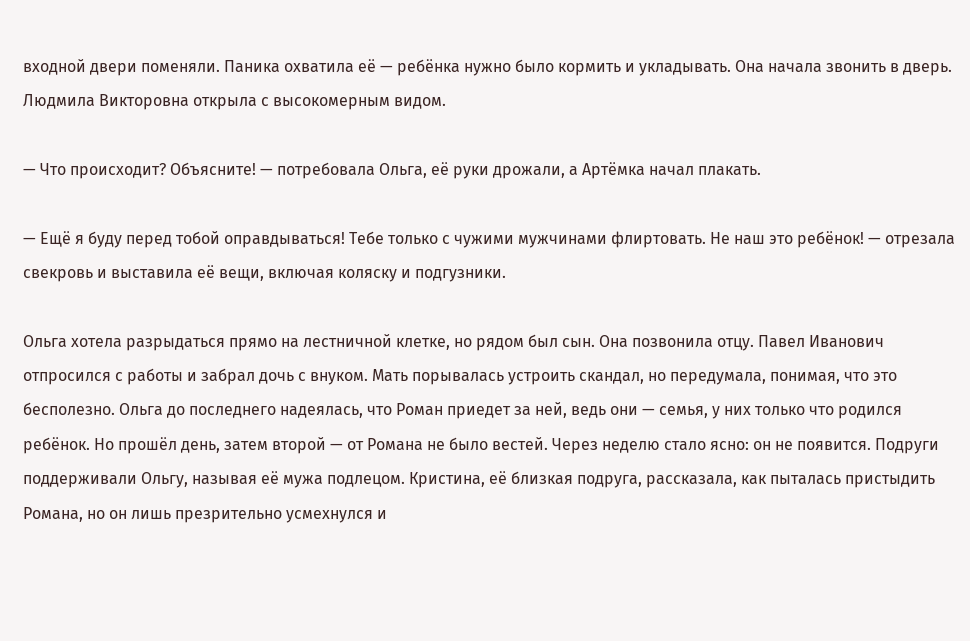входной двери поменяли. Паника охватила её — ребёнка нужно было кормить и укладывать. Она начала звонить в дверь. Людмила Викторовна открыла с высокомерным видом.

— Что происходит? Объясните! — потребовала Ольга, её руки дрожали, а Артёмка начал плакать.

— Ещё я буду перед тобой оправдываться! Тебе только с чужими мужчинами флиртовать. Не наш это ребёнок! — отрезала свекровь и выставила её вещи, включая коляску и подгузники.

Ольга хотела разрыдаться прямо на лестничной клетке, но рядом был сын. Она позвонила отцу. Павел Иванович отпросился с работы и забрал дочь с внуком. Мать порывалась устроить скандал, но передумала, понимая, что это бесполезно. Ольга до последнего надеялась, что Роман приедет за ней, ведь они — семья, у них только что родился ребёнок. Но прошёл день, затем второй — от Романа не было вестей. Через неделю стало ясно: он не появится. Подруги поддерживали Ольгу, называя её мужа подлецом. Кристина, её близкая подруга, рассказала, как пыталась пристыдить Романа, но он лишь презрительно усмехнулся и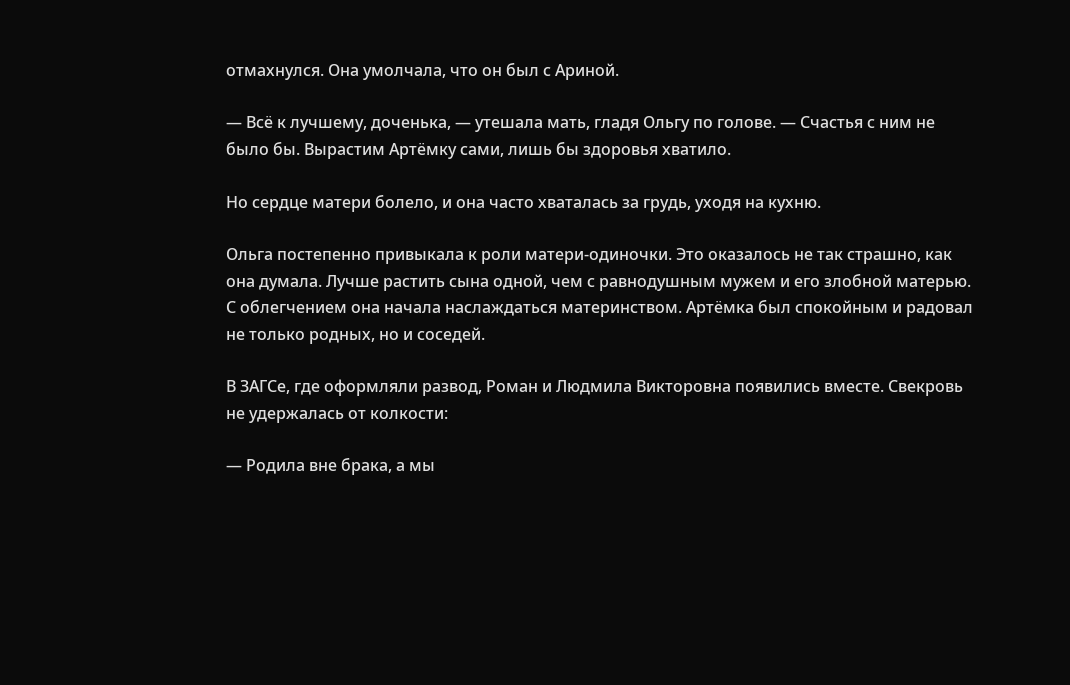отмахнулся. Она умолчала, что он был с Ариной.

— Всё к лучшему, доченька, — утешала мать, гладя Ольгу по голове. — Счастья с ним не было бы. Вырастим Артёмку сами, лишь бы здоровья хватило.

Но сердце матери болело, и она часто хваталась за грудь, уходя на кухню.

Ольга постепенно привыкала к роли матери-одиночки. Это оказалось не так страшно, как она думала. Лучше растить сына одной, чем с равнодушным мужем и его злобной матерью. С облегчением она начала наслаждаться материнством. Артёмка был спокойным и радовал не только родных, но и соседей.

В ЗАГСе, где оформляли развод, Роман и Людмила Викторовна появились вместе. Свекровь не удержалась от колкости:

— Родила вне брака, а мы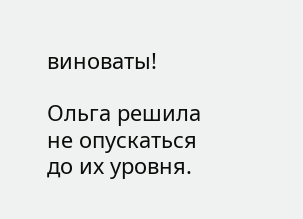виноваты!

Ольга решила не опускаться до их уровня.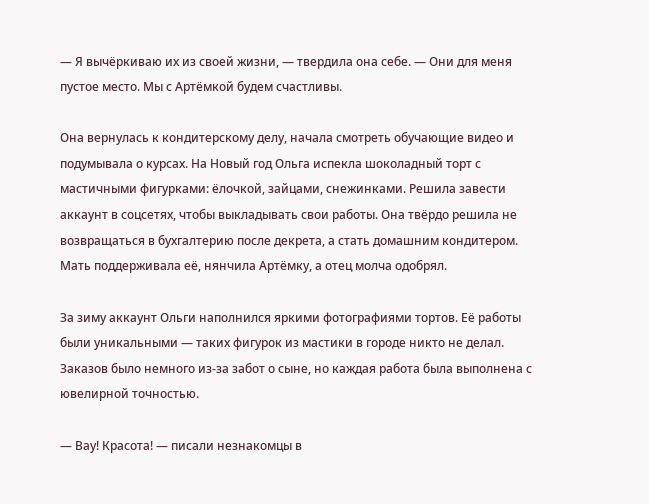— Я вычёркиваю их из своей жизни, — твердила она себе. — Они для меня пустое место. Мы с Артёмкой будем счастливы.

Она вернулась к кондитерскому делу, начала смотреть обучающие видео и подумывала о курсах. На Новый год Ольга испекла шоколадный торт с мастичными фигурками: ёлочкой, зайцами, снежинками. Решила завести аккаунт в соцсетях, чтобы выкладывать свои работы. Она твёрдо решила не возвращаться в бухгалтерию после декрета, а стать домашним кондитером. Мать поддерживала её, нянчила Артёмку, а отец молча одобрял.

За зиму аккаунт Ольги наполнился яркими фотографиями тортов. Её работы были уникальными — таких фигурок из мастики в городе никто не делал. Заказов было немного из-за забот о сыне, но каждая работа была выполнена с ювелирной точностью.

— Вау! Красота! — писали незнакомцы в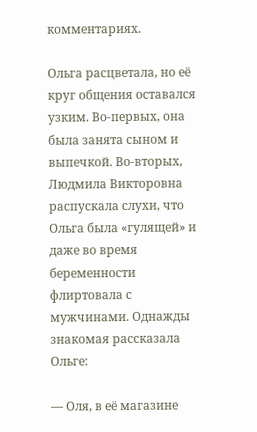комментариях.

Ольга расцветала, но её круг общения оставался узким. Во-первых, она была занята сыном и выпечкой. Во-вторых, Людмила Викторовна распускала слухи, что Ольга была «гулящей» и даже во время беременности флиртовала с мужчинами. Однажды знакомая рассказала Ольге:

— Оля, в её магазине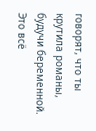говорят, что ты крутила романы, будучи беременной. Это всё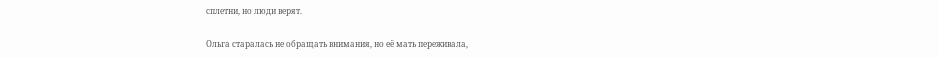сплетни, но люди верят.

Ольга старалась не обращать внимания, но её мать переживала,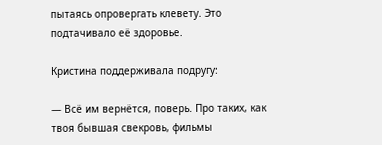пытаясь опровергать клевету. Это подтачивало её здоровье.

Кристина поддерживала подругу:

— Всё им вернётся, поверь. Про таких, как твоя бывшая свекровь, фильмы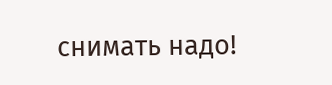снимать надо!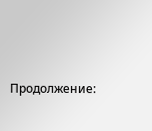Продолжение: